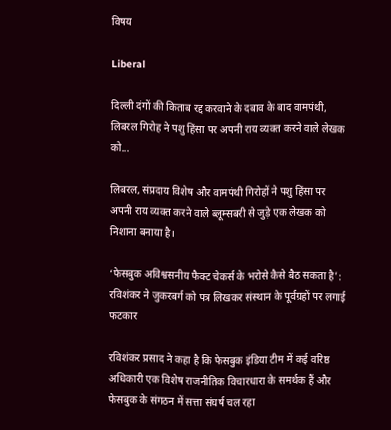विषय

Liberal

दिल्ली दंगों की किताब रद्द करवाने के दबाव के बाद वामपंथी, लिबरल गिरोह ने पशु हिंसा पर अपनी राय व्यक्त करने वाले लेखक को...

लिबरल, संप्रदाय विशेष और वामपंथी गिरोहों ने पशु हिंसा पर अपनी राय व्यक्त करने वाले ब्लूम्सबरी से जुड़े एक लेखक को निशाना बनाया है।

‘फेसबुक अविश्वसनीय फैक्ट चेकर्स के भरोसे कैसे बैठ सकता है’: रविशंकर ने जुकरबर्ग को पत्र लिखकर संस्थान के पूर्वग्रहों पर लगाई फटकार

रविशंकर प्रसाद ने कहा है कि फेसबुक इंडिया टीम में कई वरिष्ठ अधिकारी एक विशेष राजनीतिक विचारधारा के समर्थक हैं और फेसबुक के संगठन में सत्ता संघर्ष चल रहा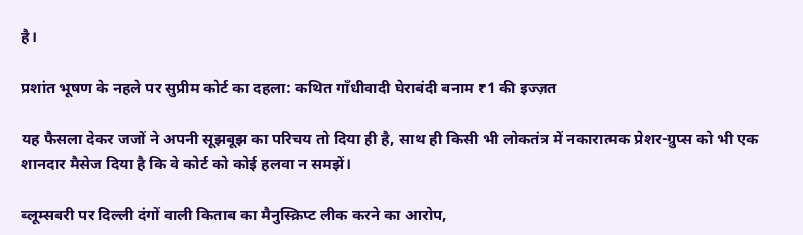है।

प्रशांत भूषण के नहले पर सुप्रीम कोर्ट का दहला: कथित गाँधीवादी घेराबंदी बनाम ₹1 की इज्ज़त

यह फैसला देकर जजों ने अपनी सूझबूझ का परिचय तो दिया ही है, साथ ही किसी भी लोकतंत्र में नकारात्मक प्रेशर-ग्रुप्स को भी एक शानदार मैसेज दिया है कि वे कोर्ट को कोई हलवा न समझें।

ब्लूम्सबरी पर दिल्ली दंगों वाली किताब का मैनुस्क्रिप्ट लीक करने का आरोप,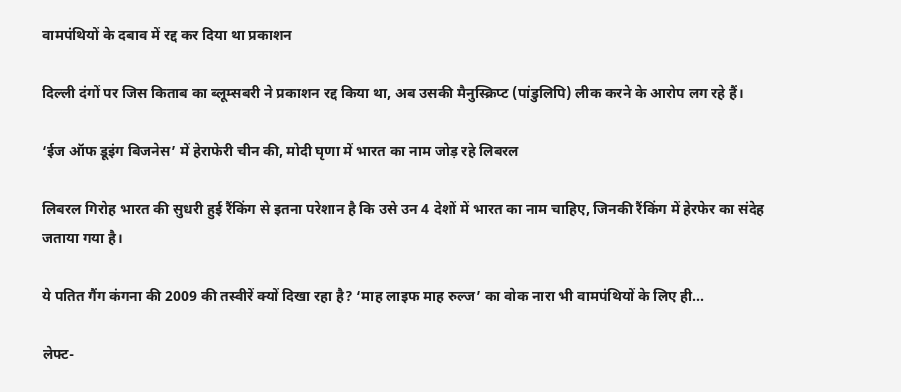वामपंथियों के दबाव में रद्द कर दिया था प्रकाशन

दिल्ली दंगों पर जिस किताब का ब्लूम्सबरी ने प्रकाशन रद्द किया था, अब उसकी मैनुस्क्रिप्ट (पांडुलिपि) लीक करने के आरोप लग रहे हैं।

‘ईज ऑफ डूइंग बिजनेस’ में हेराफेरी चीन की, मोदी घृणा में भारत का नाम जोड़ रहे लिबरल

लिबरल गिरोह भारत की सुधरी हुई रैंकिंग से इतना परेशान है कि उसे उन 4 देशों में भारत का नाम चाहिए, जिनकी रैंकिंग में हेरफेर का संदेह जताया गया है।

ये पतित गैंग कंगना की 2009 की तस्वीरें क्यों दिखा रहा है? ‘माह लाइफ माह रुल्ज’ का वोक नारा भी वामपंथियों के लिए ही...

लेफ्ट-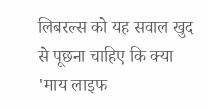लिबरल्स को यह सवाल खुद से पूछना चाहिए कि क्या 'माय लाइफ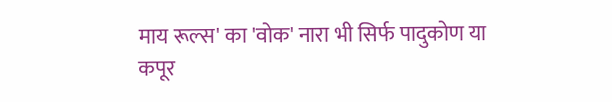माय रूल्स' का 'वोक' नारा भी सिर्फ पादुकोण या कपूर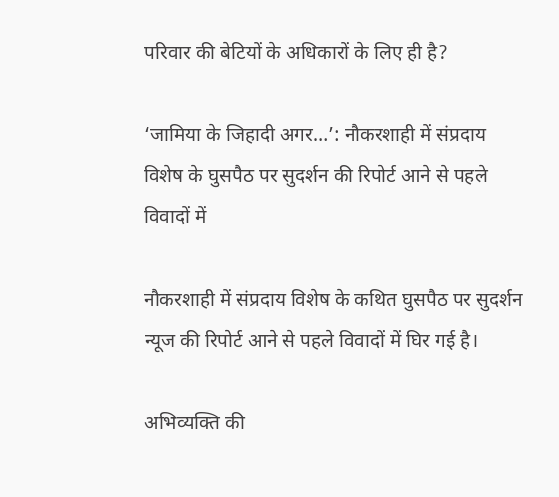परिवार की बेटियों के अधिकारों के लिए ही है?

‘जामिया के जिहादी अगर…’: नौकरशाही में संप्रदाय विशेष के घुसपैठ पर सुदर्शन की रिपोर्ट आने से पहले विवादों में

नौकरशाही में संप्रदाय विशेष के कथित घुसपैठ पर सुदर्शन न्यूज की रिपोर्ट आने से पहले विवादों में घिर गई है।

अभिव्यक्ति की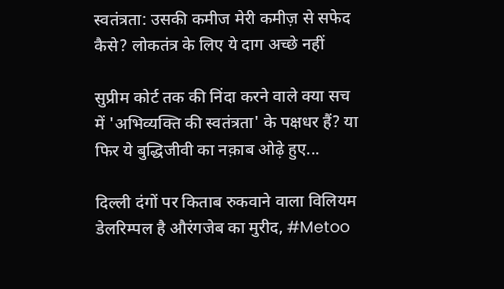स्वतंत्रता: उसकी कमीज मेरी कमीज़ से सफेद कैसे? लोकतंत्र के लिए ये दाग अच्छे नहीं

सुप्रीम कोर्ट तक की निंदा करने वाले क्या सच में 'अभिव्यक्ति की स्वतंत्रता' के पक्षधर हैं? या फिर ये बुद्धिजीवी का नक़ाब ओढ़े हुए...

दिल्ली दंगों पर किताब रुकवाने वाला विलियम डेलरिम्पल है औरंगजेब का मुरीद, #Metoo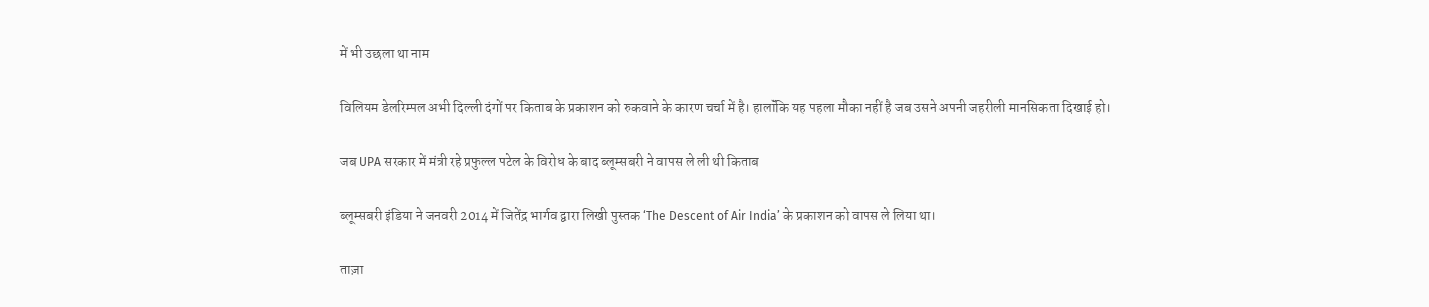में भी उछला था नाम

विलियम डेलरिम्पल अभी दिल्ली दंगों पर किताब के प्रकाशन को रुकवाने के कारण चर्चा में है। हालॉंकि यह पहला मौका नहीं है जब उसने अपनी जहरीली मानसिकता दिखाई हो।

जब UPA सरकार में मंत्री रहे प्रफुल्ल पटेल के विरोध के बाद ब्लूम्सबरी ने वापस ले ली थी किताब

ब्लूम्सबरी इंडिया ने जनवरी 2014 में जितेंद्र भार्गव द्वारा लिखी पुस्तक ‘The Descent of Air India’ के प्रकाशन को वापस ले लिया था।

ताज़ा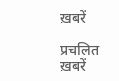ख़बरें

प्रचलित ख़बरें